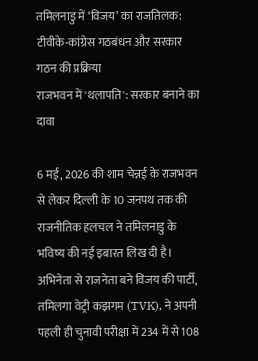तमिलनाडु में ‘विजय’ का राजतिलक: टीवीके-कांग्रेस गठबंधन और सरकार गठन की प्रक्रिया
राजभवन में 'थलापति': सरकार बनाने का दावा

6 मई, 2026 की शाम चेन्नई के राजभवन से लेकर दिल्ली के 10 जनपथ तक की राजनीतिक हलचल ने तमिलनाडु के भविष्य की नई इबारत लिख दी है। अभिनेता से राजनेता बने विजय की पार्टी, तमिलगा वेट्री कझगम (TVK), ने अपनी पहली ही चुनावी परीक्षा में 234 में से 108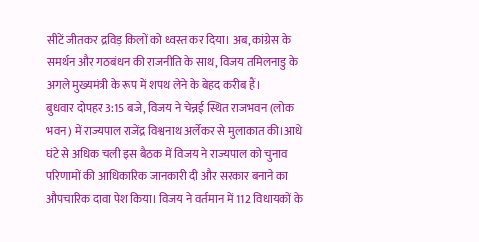सीटें जीतकर द्रविड़ किलों को ध्वस्त कर दिया। अब, कांग्रेस के समर्थन और गठबंधन की राजनीति के साथ, विजय तमिलनाडु के अगले मुख्यमंत्री के रूप में शपथ लेने के बेहद करीब हैं।
बुधवार दोपहर 3:15 बजे, विजय ने चेन्नई स्थित राजभवन (लोक भवन) में राज्यपाल राजेंद्र विश्वनाथ अर्लेकर से मुलाकात की।आधे घंटे से अधिक चली इस बैठक में विजय ने राज्यपाल को चुनाव परिणामों की आधिकारिक जानकारी दी और सरकार बनाने का औपचारिक दावा पेश किया। विजय ने वर्तमान में 112 विधायकों के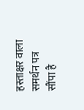हस्ताक्षर वाला समर्थन पत्र सौंपा है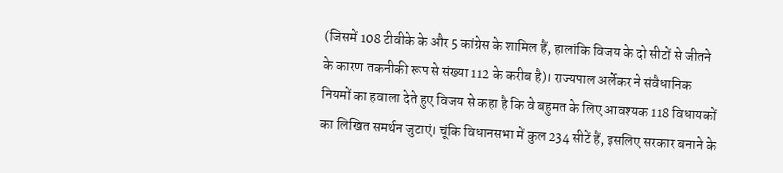(जिसमें 108 टीवीके के और 5 कांग्रेस के शामिल हैं, हालांकि विजय के दो सीटों से जीतने के कारण तकनीकी रूप से संख्या 112 के करीब है)। राज्यपाल अर्लेकर ने संवैधानिक नियमों का हवाला देते हुए विजय से कहा है कि वे बहुमत के लिए आवश्यक 118 विधायकों का लिखित समर्थन जुटाएं। चूंकि विधानसभा में कुल 234 सीटें हैं, इसलिए सरकार बनाने के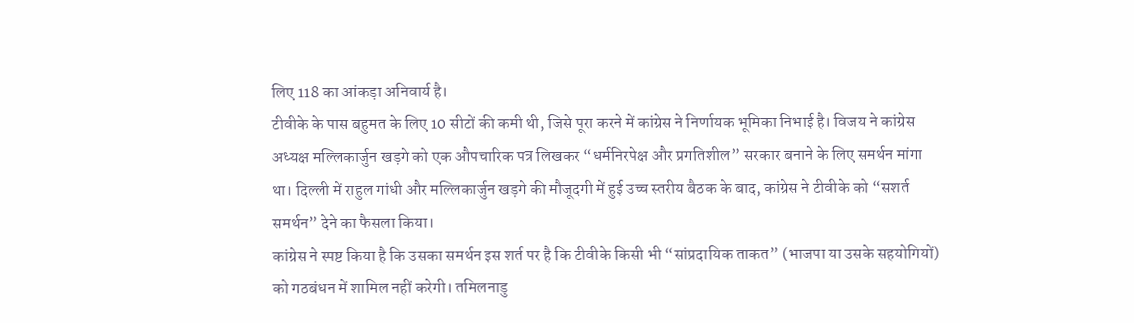लिए 118 का आंकड़ा अनिवार्य है।
टीवीके के पास बहुमत के लिए 10 सीटों की कमी थी, जिसे पूरा करने में कांग्रेस ने निर्णायक भूमिका निभाई है। विजय ने कांग्रेस अध्यक्ष मल्लिकार्जुन खड़गे को एक औपचारिक पत्र लिखकर “धर्मनिरपेक्ष और प्रगतिशील” सरकार बनाने के लिए समर्थन मांगा था। दिल्ली में राहुल गांधी और मल्लिकार्जुन खड़गे की मौजूदगी में हुई उच्च स्तरीय बैठक के बाद, कांग्रेस ने टीवीके को “सशर्त समर्थन” देने का फैसला किया।
कांग्रेस ने स्पष्ट किया है कि उसका समर्थन इस शर्त पर है कि टीवीके किसी भी “सांप्रदायिक ताकत” (भाजपा या उसके सहयोगियों) को गठबंधन में शामिल नहीं करेगी। तमिलनाडु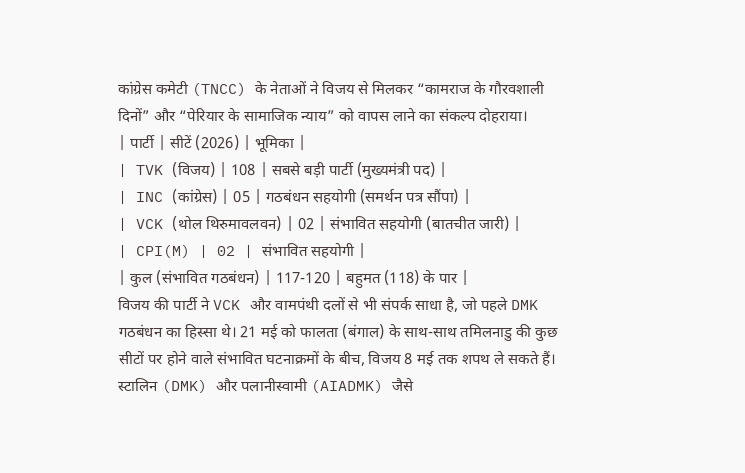कांग्रेस कमेटी (TNCC) के नेताओं ने विजय से मिलकर “कामराज के गौरवशाली दिनों” और “पेरियार के सामाजिक न्याय” को वापस लाने का संकल्प दोहराया।
| पार्टी | सीटें (2026) | भूमिका |
| TVK (विजय) | 108 | सबसे बड़ी पार्टी (मुख्यमंत्री पद) |
| INC (कांग्रेस) | 05 | गठबंधन सहयोगी (समर्थन पत्र सौंपा) |
| VCK (थोल थिरुमावलवन) | 02 | संभावित सहयोगी (बातचीत जारी) |
| CPI(M) | 02 | संभावित सहयोगी |
| कुल (संभावित गठबंधन) | 117-120 | बहुमत (118) के पार |
विजय की पार्टी ने VCK और वामपंथी दलों से भी संपर्क साधा है, जो पहले DMK गठबंधन का हिस्सा थे। 21 मई को फालता (बंगाल) के साथ-साथ तमिलनाडु की कुछ सीटों पर होने वाले संभावित घटनाक्रमों के बीच, विजय 8 मई तक शपथ ले सकते हैं।
स्टालिन (DMK) और पलानीस्वामी (AIADMK) जैसे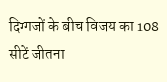दिग्गजों के बीच विजय का 108 सीटें जीतना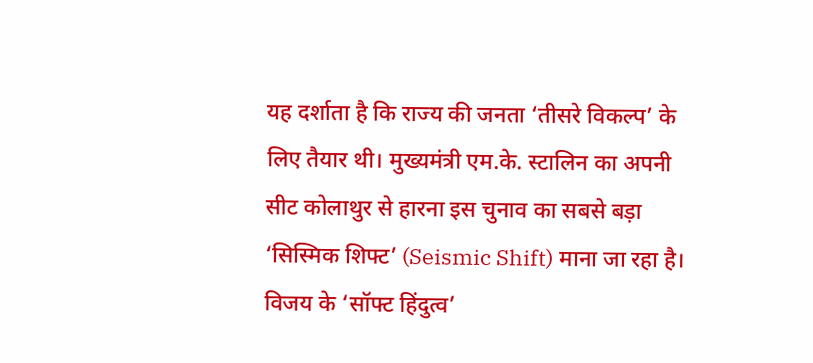यह दर्शाता है कि राज्य की जनता ‘तीसरे विकल्प’ के लिए तैयार थी। मुख्यमंत्री एम.के. स्टालिन का अपनी सीट कोलाथुर से हारना इस चुनाव का सबसे बड़ा ‘सिस्मिक शिफ्ट’ (Seismic Shift) माना जा रहा है। विजय के ‘सॉफ्ट हिंदुत्व’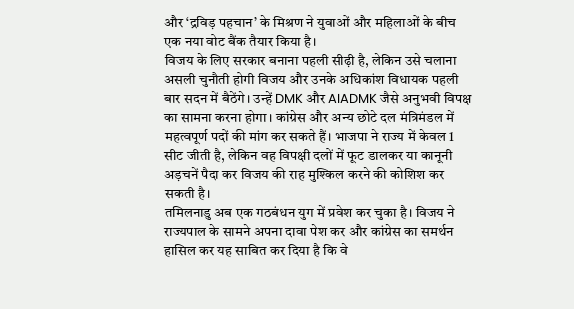और ‘द्रविड़ पहचान’ के मिश्रण ने युवाओं और महिलाओं के बीच एक नया वोट बैंक तैयार किया है।
विजय के लिए सरकार बनाना पहली सीढ़ी है, लेकिन उसे चलाना असली चुनौती होगी विजय और उनके अधिकांश विधायक पहली बार सदन में बैठेंगे। उन्हें DMK और AIADMK जैसे अनुभवी विपक्ष का सामना करना होगा। कांग्रेस और अन्य छोटे दल मंत्रिमंडल में महत्वपूर्ण पदों की मांग कर सकते हैं। भाजपा ने राज्य में केवल 1 सीट जीती है, लेकिन वह विपक्षी दलों में फूट डालकर या कानूनी अड़चनें पैदा कर विजय की राह मुश्किल करने की कोशिश कर सकती है।
तमिलनाडु अब एक गठबंधन युग में प्रवेश कर चुका है। विजय ने राज्यपाल के सामने अपना दावा पेश कर और कांग्रेस का समर्थन हासिल कर यह साबित कर दिया है कि वे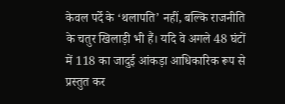केवल पर्दे के ‘थलापति’ नहीं, बल्कि राजनीति के चतुर खिलाड़ी भी हैं। यदि वे अगले 48 घंटों में 118 का जादुई आंकड़ा आधिकारिक रूप से प्रस्तुत कर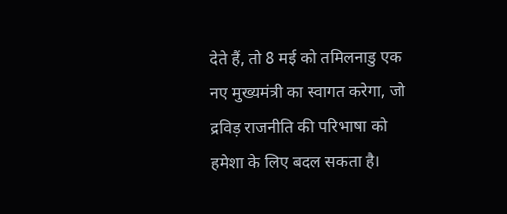देते हैं, तो 8 मई को तमिलनाडु एक नए मुख्यमंत्री का स्वागत करेगा, जो द्रविड़ राजनीति की परिभाषा को हमेशा के लिए बदल सकता है।